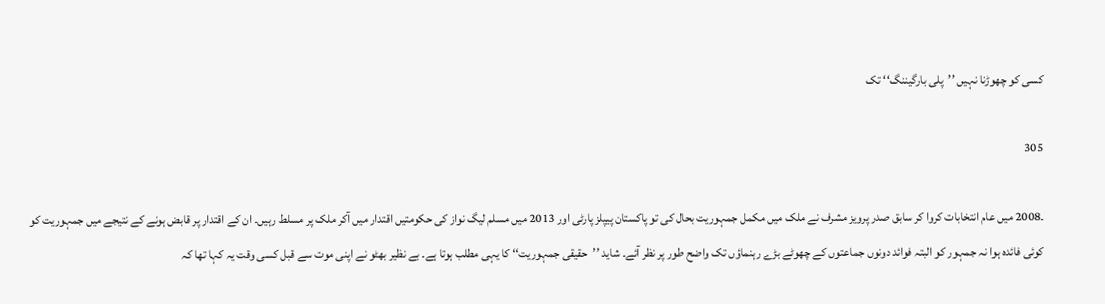کسی کو چھوڑنا نہیں ’’پلی بارگیننگ‘‘ تک

305

۔2008 میں عام انتخابات کروا کر سابق صدر پرویز مشرف نے ملک میں مکمل جمہوریت بحال کی تو پاکستان پیپلز پارٹی اور 2013 میں مسلم لیگ نواز کی حکومتیں اقتدار میں آکر ملک پر مسلط رہیں۔ ان کے اقتدار پر قابض ہونے کے نتیجے میں جمہوریت کو کوئی فائدہ ہوا نہ جمہور کو البتہ فوائد دونوں جماعتوں کے چھوٹے بڑے رہنماؤں تک واضح طور پر نظر آئے۔ شاید ’’حقیقی جمہوریت‘‘ کا یہی مطلب ہوتا ہے۔ بے نظیر بھٹو نے اپنی موت سے قبل کسی وقت یہ کہا تھا کہ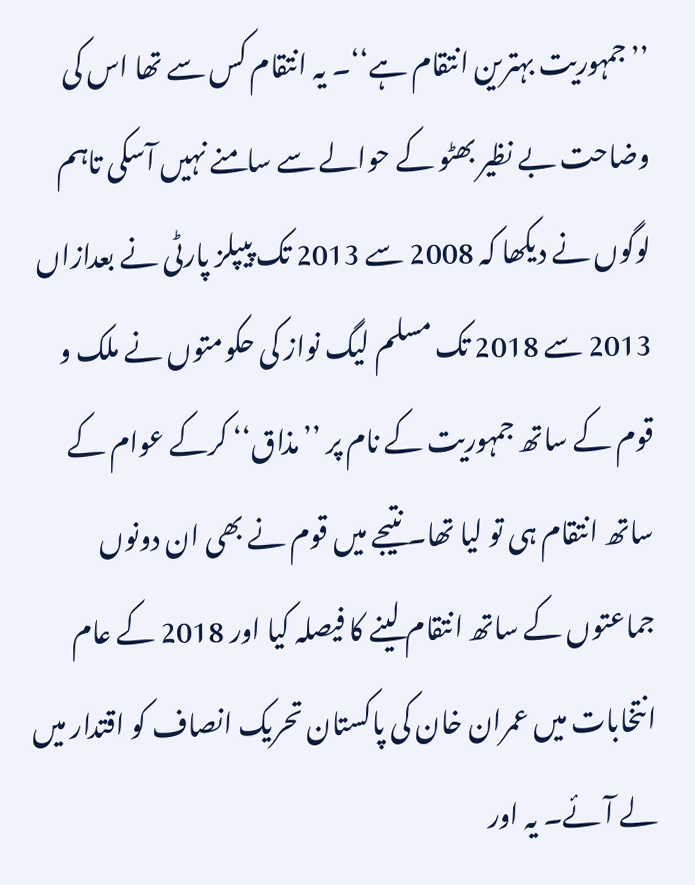’’جمہوریت بہترین انتقام ہے‘‘۔ یہ انتقام کس سے تھا اس کی وضاحت بے نظیر بھٹو کے حوالے سے سامنے نہیں آسکی تاہم لوگوں نے دیکھا کہ 2008 سے 2013 تک پیپلز پارٹی نے بعدازاں 2013 سے 2018 تک مسلم لیگ نواز کی حکومتوں نے ملک و قوم کے ساتھ جمہوریت کے نام پر ’’مذاق‘‘ کرکے عوام کے ساتھ انتقام ہی تو لیا تھا۔ نتیجے میں قوم نے بھی ان دونوں جماعتوں کے ساتھ انتقام لینے کا فیصلہ کیا اور 2018 کے عام انتخابات میں عمران خان کی پاکستان تحریک انصاف کو اقتدار میں لے آئے۔ یہ اور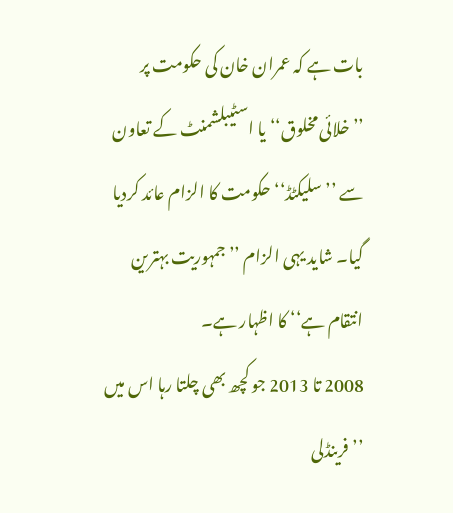بات ہے کہ عمران خان کی حکومت پر ’’خلائی مخلوق‘‘ یا اسٹیبلشمنٹ کے تعاون سے ’’سلیکٹڈ‘‘ حکومت کا الزام عائد کردیا گیا۔ شاید یہی الزام ’’جمہوریت بہترین انتقام ہے‘‘ کا اظہار ہے۔
2008 تا 2013 جو کچھ بھی چلتا رہا اس میں ’’فرینڈلی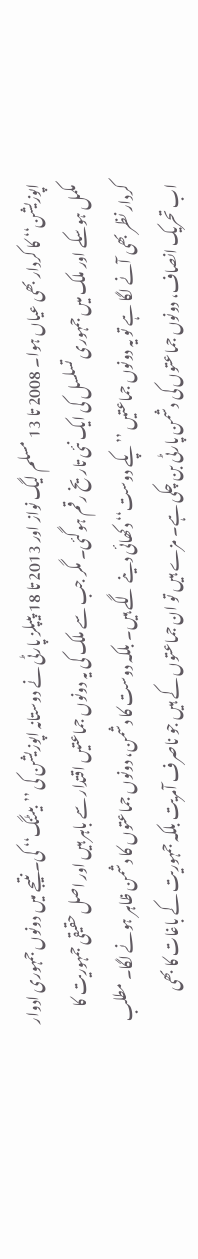اپوزیشن‘‘ کا کردار بھی عیاں ہوا۔ 2008 تا 13 مسلم لیگ نواز اور 2013 تا 18 پیپلز پارٹی نے دوستانہ اپوزیشن کی ’’بیٹنگ‘‘ کی۔ نتیجے میں دونوں جمہوری ادوار مکمل ہوسکے اور ملک میں جمہوری تسلسل کی ایک نئی تاریخ رقم ہوگئی۔ مگر جب سے ملک کی یہ دونوں جماعتیں اقتدار سے باہر ہیں اور اصل حقیقی جمہوریت کا کردار نظر بھی آنے لگا ہے تو یہ دونوں جماعتیں ’’پکے دوست‘‘ دکھائی دینے لگے ہیں۔ بلکہ دوست کا دشمن، دونوں جماعتوں کا دشمن ظاہر ہونے لگا۔ مطلب اب تحریک انصاف، دونوں جماعتوں کی دشمن پارٹی بن چکی ہے۔ مزے ہیں تو ان جماعتوں کے ہیں جو ناصرف آمریت بلکہ جمہوریت کے باغات کا بھی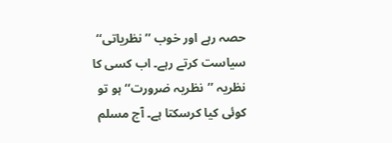حصہ رہے اور خوب ’’نظریاتی‘‘ سیاست کرتے رہے۔ اب کسی کا نظریہ ’’نظریہ ضرورت‘‘ ہو تو کوئی کیا کرسکتا ہے۔ آج مسلم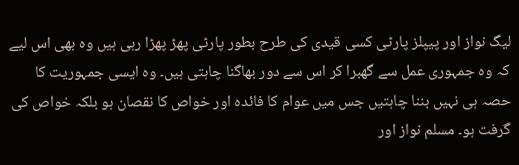لیگ نواز اور پیپلز پارٹی کسی قیدی کی طرح بطور پارٹی پھڑ پھڑا رہی ہیں وہ بھی اس لیے کہ وہ جمہوری عمل سے گھبرا کر اس سے دور بھاگنا چاہتی ہیں۔ وہ ایسی جمہوریت کا حصہ ہی نہیں بننا چاہتیں جس میں عوام کا فائدہ اور خواص کا نقصان ہو بلکہ خواص کی گرفت ہو۔ مسلم نواز اور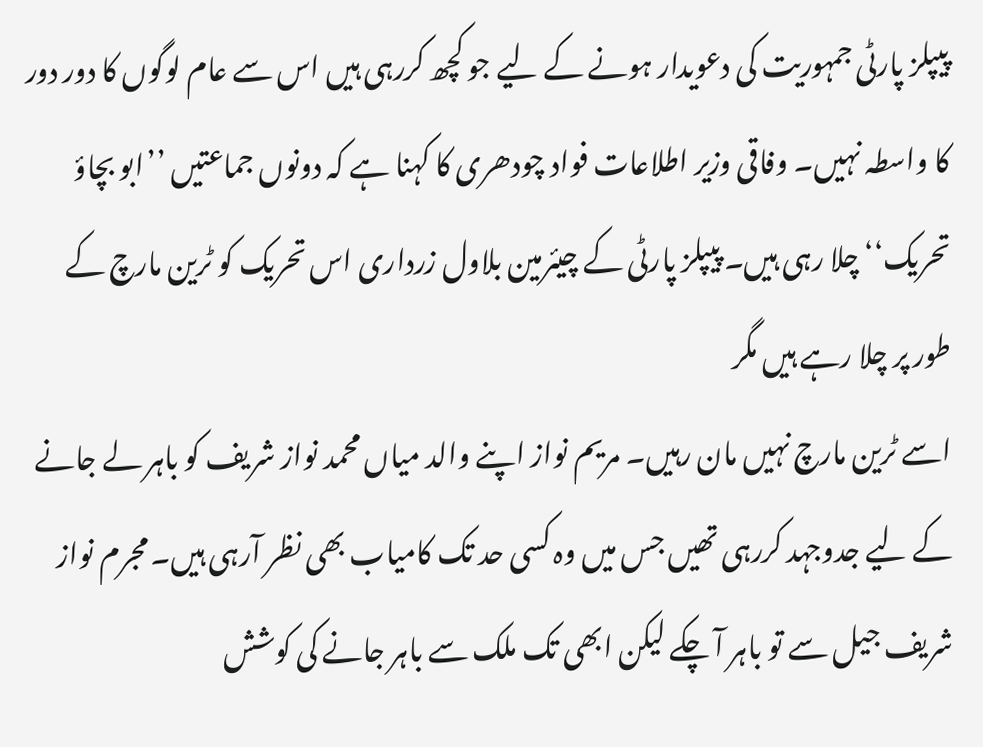پیپلز پارٹی جمہوریت کی دعویدار ہونے کے لیے جو کچھ کررہی ہیں اس سے عام لوگوں کا دور دور کا واسطہ نہیں۔ وفاقی وزیر اطلاعات فواد چودھری کا کہنا ہے کہ دونوں جماعتیں ’’ابو بچاؤ تحریک‘‘ چلا رہی ہیں۔ پیپلز پارٹی کے چیئرمین بلاول زرداری اس تحریک کو ٹرین مارچ کے طور پر چلا رہے ہیں مگر
اسے ٹرین مارچ نہیں مان رہیں۔ مریم نواز اپنے والد میاں محمد نواز شریف کو باہر لے جانے کے لیے جدوجہد کررہی تھیں جس میں وہ کسی حد تک کامیاب بھی نظر آرہی ہیں۔ مجرم نواز شریف جیل سے تو باہر آ چکے لیکن ابھی تک ملک سے باہر جانے کی کوشش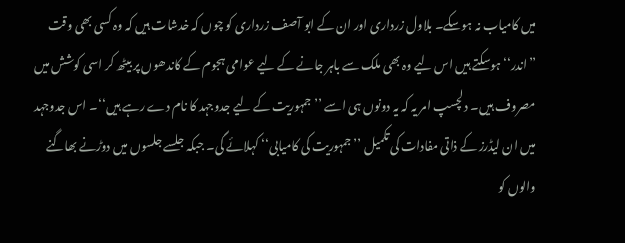میں کامیاب نہ ہوسکے۔ بلاول زرداری اور ان کے ابو آصف زرداری کو چوں کہ خدشات ہیں کہ وہ کسی بھی وقت ’’اندر‘‘ ہوسکتے ہیں اس لیے وہ بھی ملک سے باہر جانے کے لیے عوامی ہجوم کے کاندھوں پر بیٹھ کر اسی کوشش میں مصروف ہیں۔ دلچسپ امر یہ کہ یہ دونوں ہی اسے ’’جمہوریت کے لیے جدوجہد کا نام دے رہے ہیں‘‘۔ اس جدوجہد میں ان لیڈرز کے ذاتی مفادات کی تکمیل ’’جمہوریت کی کامیابی‘‘ کہلائے گی۔ جبکہ جلسے جلسوں میں دوڑنے بھاگنے والوں کو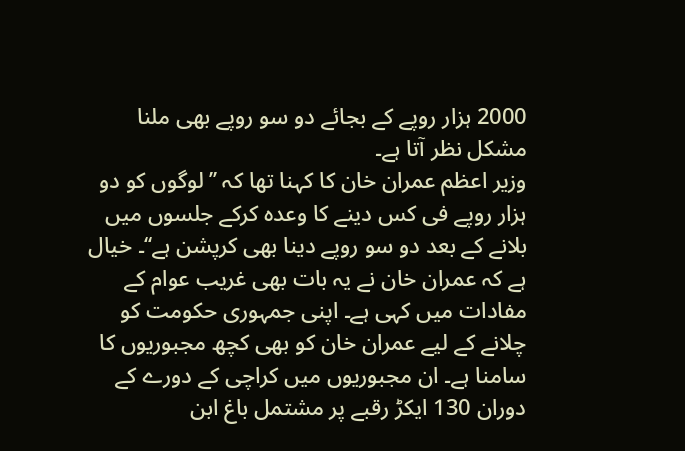2000 ہزار روپے کے بجائے دو سو روپے بھی ملنا مشکل نظر آتا ہے۔
وزیر اعظم عمران خان کا کہنا تھا کہ ’’لوگوں کو دو ہزار روپے فی کس دینے کا وعدہ کرکے جلسوں میں بلانے کے بعد دو سو روپے دینا بھی کرپشن ہے‘‘۔ خیال ہے کہ عمران خان نے یہ بات بھی غریب عوام کے مفادات میں کہی ہے۔ اپنی جمہوری حکومت کو چلانے کے لیے عمران خان کو بھی کچھ مجبوریوں کا سامنا ہے۔ ان مجبوریوں میں کراچی کے دورے کے دوران 130 ایکڑ رقبے پر مشتمل باغ ابن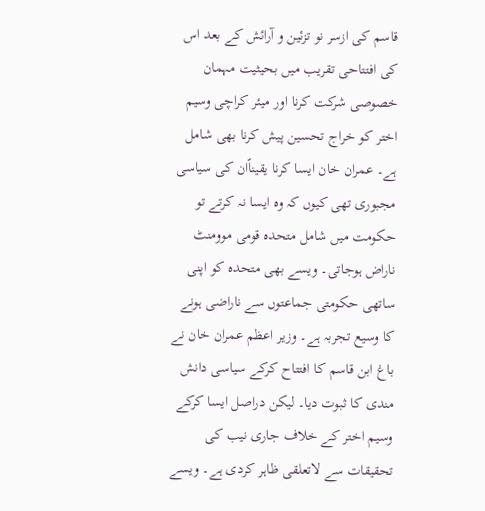قاسم کی ازسر نو تزئین و آرائش کے بعد اس کی افتتاحی تقریب میں بحیثیت مہمان خصوصی شرکت کرنا اور میئر کراچی وسیم اختر کو خراج تحسین پیش کرنا بھی شامل ہے۔ عمران خان ایسا کرنا یقیناًان کی سیاسی مجبوری تھی کیوں کہ وہ ایسا نہ کرتے تو حکومت میں شامل متحدہ قومی موومنٹ ناراض ہوجاتی۔ ویسے بھی متحدہ کو اپنی ساتھی حکومتی جماعتوں سے ناراضی ہونے کا وسیع تجربہ ہے۔ وزیر اعظم عمران خان نے باغ ابن قاسم کا افتتاح کرکے سیاسی دانش مندی کا ثبوت دیا۔ لیکن دراصل ایسا کرکے وسیم اختر کے خلاف جاری نیب کی تحقیقات سے لاتعلقی ظاہر کردی ہے۔ ویسے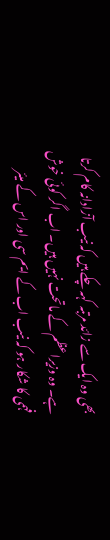بھی وہ ایک سے زائد مرتبہ کہہ چکے ہیں کہ نیب آزادانہ کام کرتا ہے۔ وہ وزیراعظم کے ماتحت نہیں ہیں۔ اب اگر کوئی خوش فہمی کا شکار ہو کہ نیب اب کے ایم سی اور اس کے میئر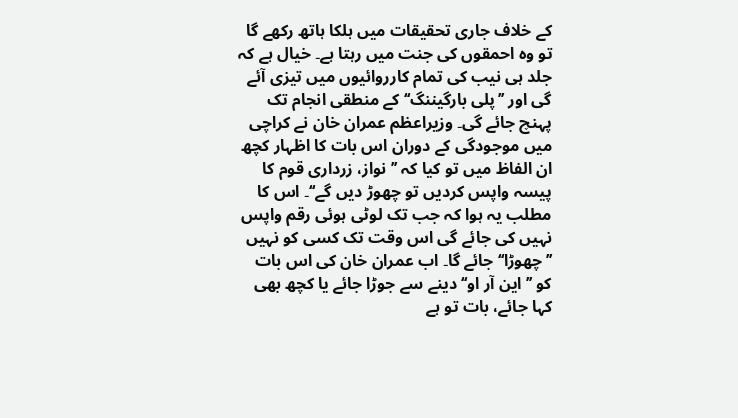کے خلاف جاری تحقیقات میں ہلکا ہاتھ رکھے گا تو وہ احمقوں کی جنت میں رہتا ہے۔ خیال ہے کہ جلد ہی نیب کی تمام کارروائیوں میں تیزی آئے گی اور ’’پلی بارگیننگ‘‘ کے منطقی انجام تک پہنچ جائے گی۔ وزیراعظم عمران خان نے کراچی میں موجودگی کے دوران اس بات کا اظہار کچھ ان الفاظ میں تو کیا کہ ’’نواز، زرداری قوم کا پیسہ واپس کردیں تو چھوڑ دیں گے‘‘۔ اس کا مطلب یہ ہوا کہ جب تک لوٹی ہوئی رقم واپس نہیں کی جائے گی اس وقت تک کسی کو نہیں ’’چھوڑا‘‘ جائے گا۔ اب عمران خان کی اس بات کو ’’این آر او‘‘ دینے سے جوڑا جائے یا کچھ بھی کہا جائے، بات تو ہے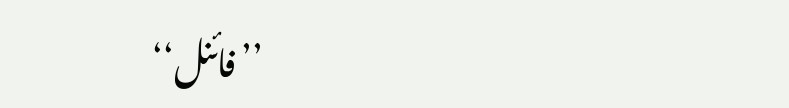’’فائنل‘‘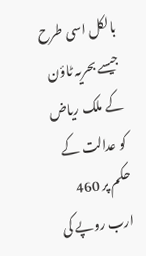بالکل اسی طرح جیسے بحریہ ٹاؤن کے ملک ریاض کو عدالت کے حکم پر 460 ارب روپے کی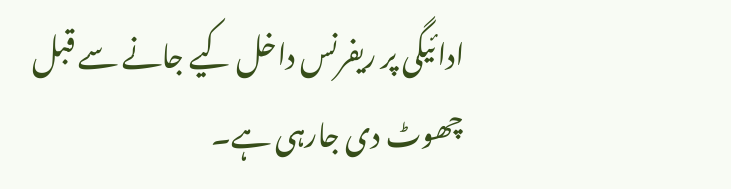ادائیگی پر ریفرنس داخل کیے جانے سے قبل چھوٹ دی جارہی ہے۔